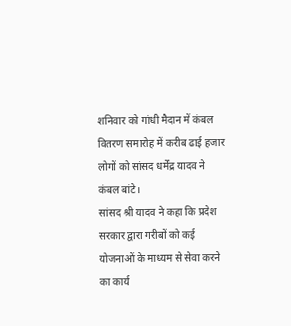शनिवार को गांधी मैदान में कंबल वितरण समारोह में करीब ढाई हजार लोगों को सांसद धर्मेंद्र यादव ने कंबल बांटे।
सांसद श्री यादव ने कहा कि प्रदेश सरकार द्वारा गरीबों को कई योजनाओं के माध्यम से सेवा करने का कार्य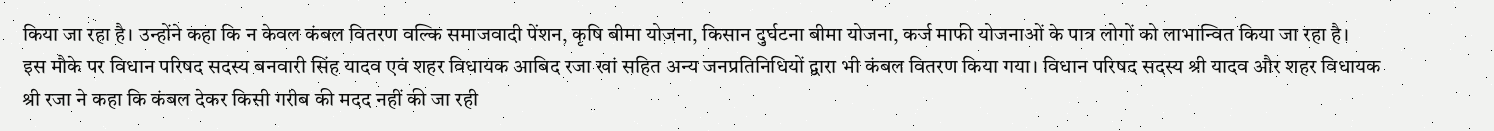किया जा रहा है। उन्होंने कहा कि न केवल कंबल वितरण वल्कि समाजवादी पेंशन, कृषि बीमा योजना, किसान दुर्घटना बीमा योजना, कर्ज माफी योजनाओं के पात्र लोगों को लाभान्वित किया जा रहा है।
इस मौके पर विधान परिषद सदस्य बनवारी सिंह यादव एवं शहर विधायक आबिद रजा खां सहित अन्य जनप्रतिनिधियों द्वारा भी कंबल वितरण किया गया। विधान परिषद सदस्य श्री यादव और शहर विधायक श्री रजा ने कहा कि कंबल देकर किसी गरीब की मदद नहीं की जा रही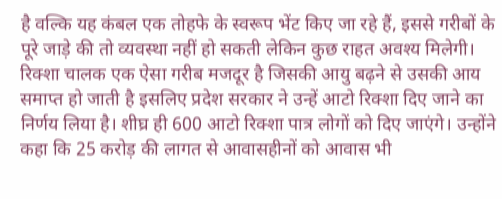है वल्कि यह कंबल एक तोहफे के स्वरूप भेंट किए जा रहे हैं, इससे गरीबों के पूरे जाड़े की तो व्यवस्था नहीं हो सकती लेकिन कुछ राहत अवश्य मिलेगी। रिक्शा चालक एक ऐसा गरीब मजदूर है जिसकी आयु बढ़ने से उसकी आय समाप्त हो जाती है इसलिए प्रदेश सरकार ने उन्हें आटो रिक्शा दिए जाने का निर्णय लिया है। शीघ्र ही 600 आटो रिक्शा पात्र लोगों को दिए जाएंगे। उन्होंने कहा कि 25 करोड़ की लागत से आवासहीनों को आवास भी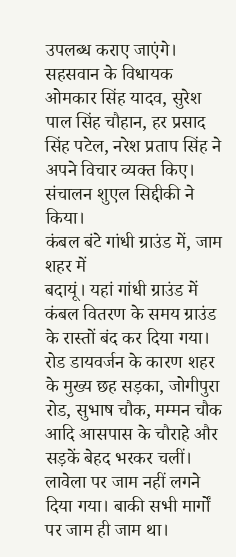उपलब्ध कराए जाएंगे। सहसवान के विधायक ओमकार सिंह यादव, सुरेश पाल सिंह चौहान, हर प्रसाद सिंह पटेल, नरेश प्रताप सिंह ने अपने विचार व्यक्त किए। संचालन शुएल सिद्दीकी ने किया।
कंबल बंटे गांधी ग्राउंड में, जाम शहर में
बदायूं। यहां गांधी ग्राउंड में कंबल वितरण के समय ग्राउंड के रास्तों बंद कर दिया गया। रोड डायवर्जन के कारण शहर के मुख्य छह सड़का, जोगीपुरा रोड, सुभाष चौक, मम्मन चौक आदि आसपास के चौराहे और सड़कें बेहद भरकर चलीं। लावेला पर जाम नहीं लगने दिया गया। बाकी सभी मार्गों पर जाम ही जाम था।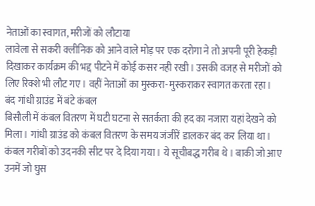नेताओं का स्वागत, मरीजों को लौटाया
लावेला से सकरी क्लीनिक को आने वाले मोड़ पर एक दरोगा ने तो अपनी पूरी हेकड़ी दिखाकर कार्यक्रम की भद्द पीटने में कोई कसर नही रखी। उसकी वजह से मरीजों को लिए रिक्शे भी लौट गए। वहीं नेताओं का मुस्करा-मुस्कराकर स्वागत करता रहा।
बंद गांधी ग्राउंड में बंटे कंबल
बिसौली में कंबल वितरण में घटी घटना से सतर्कता की हद का नजारा यहां देखने को मिला। गांधी ग्राउंड को कंबल वितरण के समय जंजीरें डालकर बंद कर लिया था। कंबल गरीबों को उदनकी सीट पर दे दिया गया। ये सूचीबद्ध गरीब थे। बाकी जो आए उनमें जो घुस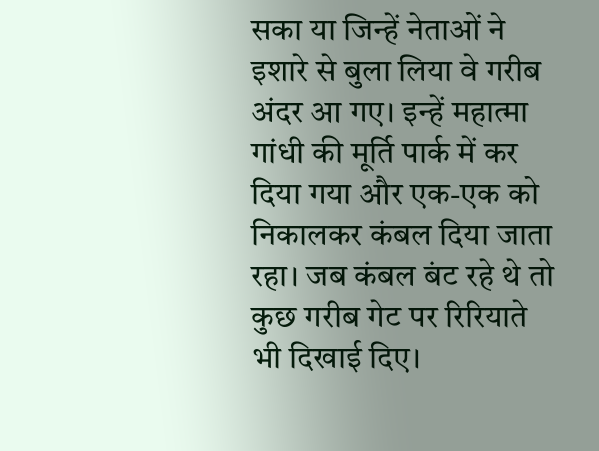सका या जिन्हें नेताओं ने इशारे से बुला लिया वे गरीब अंदर आ गए। इन्हें महात्मा गांधी की मूर्ति पार्क में कर दिया गया और एक-एक को निकालकर कंबल दिया जाता रहा। जब कंबल बंट रहे थे तो कुछ गरीब गेट पर रिरियाते भी दिखाई दिए।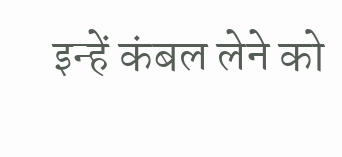इन्हें कंबल लेने को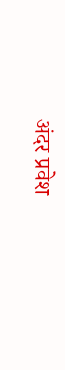अंदर प्रवेश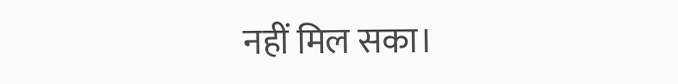नहीं मिल सका।